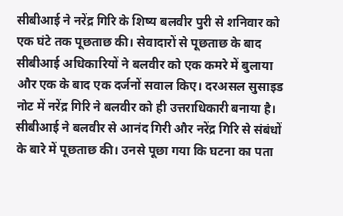सीबीआई ने नरेंद्र गिरि के शिष्य बलवीर पुरी से शनिवार को एक घंटे तक पूछताछ की। सेवादारों से पूछताछ के बाद सीबीआई अधिकारियों ने बलवीर को एक कमरे में बुलाया और एक के बाद एक दर्जनों सवाल किए। दरअसल सुसाइड नोट में नरेंद्र गिरि ने बलवीर को ही उत्तराधिकारी बनाया है। सीबीआई ने बलवीर से आनंद गिरी और नरेंद्र गिरि से संबंधों के बारे में पूछताछ की। उनसे पूछा गया कि घटना का पता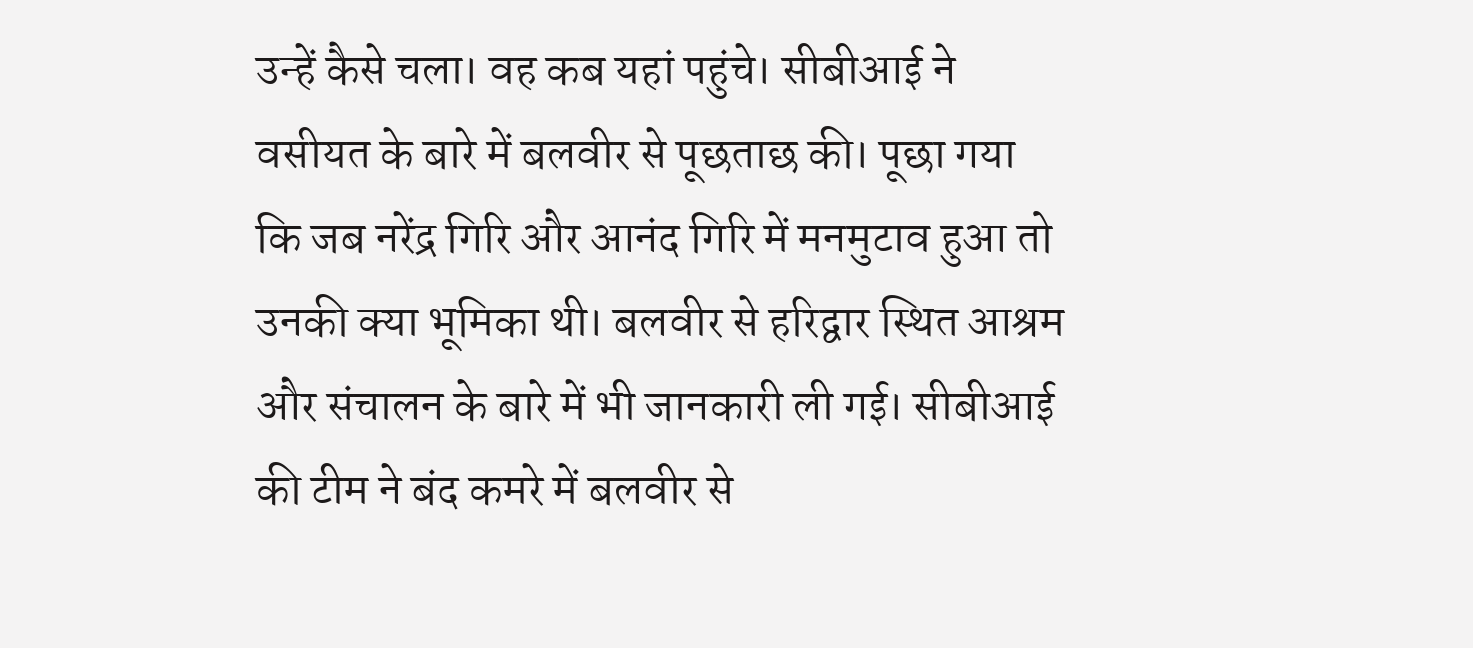उन्हें कैसे चला। वह कब यहां पहुंचे। सीबीआई ने वसीयत के बारे में बलवीर से पूछताछ की। पूछा गया कि जब नरेंद्र गिरि और आनंद गिरि में मनमुटाव हुआ तो उनकी क्या भूमिका थी। बलवीर से हरिद्वार स्थित आश्रम और संचालन के बारे में भी जानकारी ली गई। सीबीआई की टीम ने बंद कमरे में बलवीर से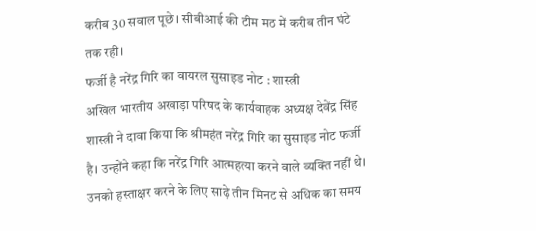करीब 30 सवाल पूछे। सीबीआई की टीम मठ में करीब तीन घंटे तक रही।
फर्जी है नरेंद्र गिरि का वायरल सुसाइड नोट : शास्त्री
अखिल भारतीय अखाड़ा परिषद के कार्यवाहक अध्यक्ष देवेंद्र सिंह शास्त्री ने दावा किया कि श्रीमहंत नरेंद्र गिरि का सुसाइड नोट फर्जी है। उन्होंने कहा कि नरेंद्र गिरि आत्महत्या करने वाले व्यक्ति नहीं थे। उनको हस्ताक्षर करने के लिए साढ़े तीन मिनट से अधिक का समय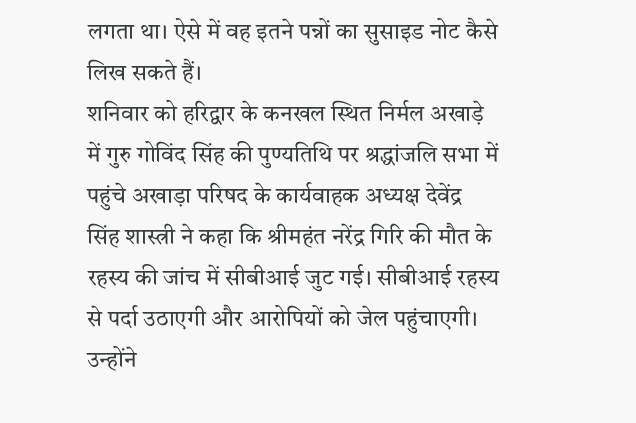लगता था। ऐसे में वह इतने पन्नों का सुसाइड नोट कैसे लिख सकते हैं।
शनिवार को हरिद्वार के कनखल स्थित निर्मल अखाड़े में गुरु गोविंद सिंह की पुण्यतिथि पर श्रद्धांजलि सभा में पहुंचे अखाड़ा परिषद के कार्यवाहक अध्यक्ष देवेंद्र सिंह शास्त्री ने कहा कि श्रीमहंत नरेंद्र गिरि की मौत के रहस्य की जांच में सीबीआई जुट गई। सीबीआई रहस्य से पर्दा उठाएगी और आरोपियों को जेल पहुंचाएगी। उन्होंने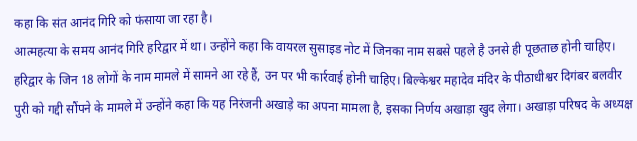कहा कि संत आनंद गिरि को फंसाया जा रहा है।
आत्महत्या के समय आनंद गिरि हरिद्वार में था। उन्होंने कहा कि वायरल सुसाइड नोट में जिनका नाम सबसे पहले है उनसे ही पूछताछ होनी चाहिए। हरिद्वार के जिन 18 लोगों के नाम मामले में सामने आ रहे हैं, उन पर भी कार्रवाई होनी चाहिए। बिल्केश्वर महादेव मंदिर के पीठाधीश्वर दिगंबर बलवीर पुरी को गद्दी सौंपने के मामले में उन्होंने कहा कि यह निरंजनी अखाड़े का अपना मामला है, इसका निर्णय अखाड़ा खुद लेगा। अखाड़ा परिषद के अध्यक्ष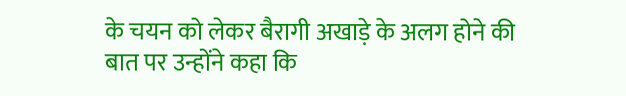के चयन को लेकर बैरागी अखाड़े के अलग होने की बात पर उन्होंने कहा कि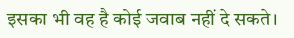इसका भी वह है कोई जवाब नहीं दे सकते।